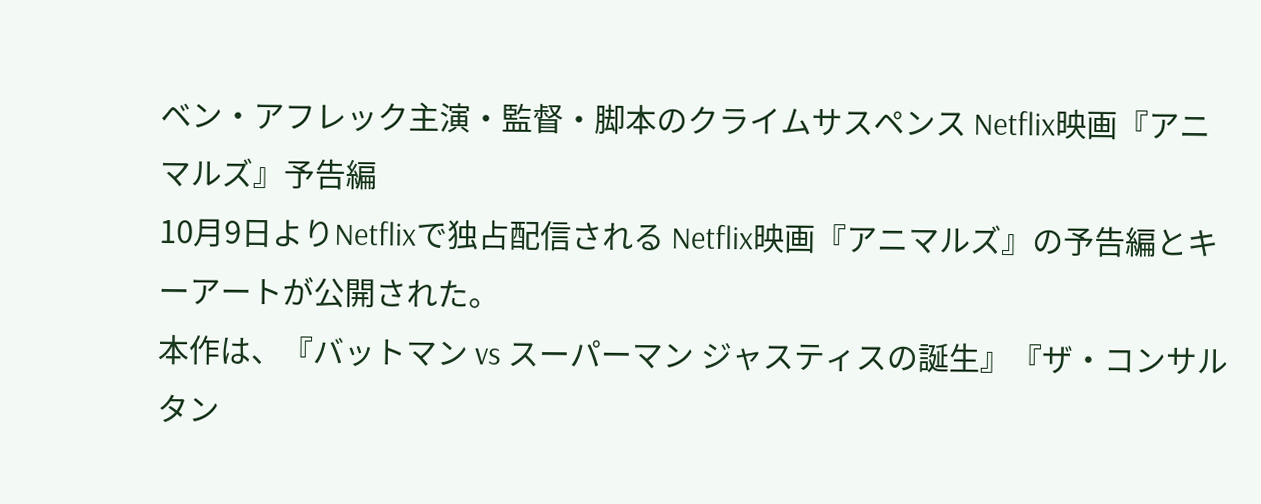ベン・アフレック主演・監督・脚本のクライムサスペンス Netflix映画『アニマルズ』予告編
10月9日よりNetflixで独占配信される Netflix映画『アニマルズ』の予告編とキーアートが公開された。
本作は、『バットマン vs スーパーマン ジャスティスの誕生』『ザ・コンサルタン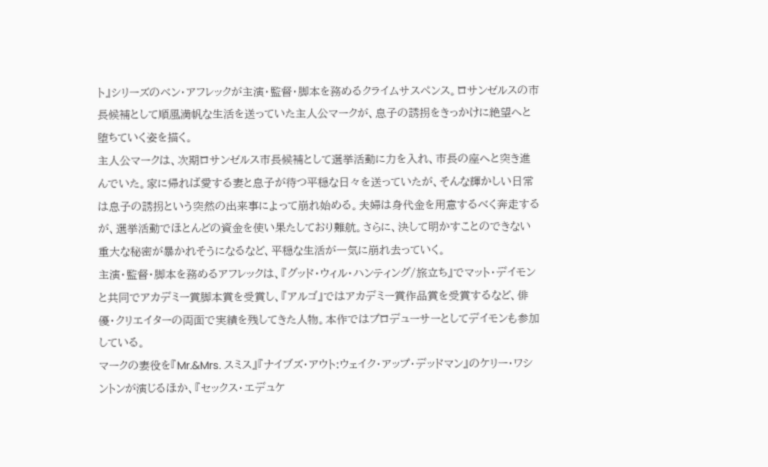ト』シリーズのベン・アフレックが主演・監督・脚本を務めるクライムサスペンス。ロサンゼルスの市長候補として順風満帆な生活を送っていた主人公マークが、息子の誘拐をきっかけに絶望へと堕ちていく姿を描く。
主人公マークは、次期ロサンゼルス市長候補として選挙活動に力を入れ、市長の座へと突き進んでいた。家に帰れば愛する妻と息子が待つ平穏な日々を送っていたが、そんな輝かしい日常は息子の誘拐という突然の出来事によって崩れ始める。夫婦は身代金を用意するべく奔走するが、選挙活動でほとんどの資金を使い果たしており難航。さらに、決して明かすことのできない重大な秘密が暴かれそうになるなど、平穏な生活が一気に崩れ去っていく。
主演・監督・脚本を務めるアフレックは、『グッド・ウィル・ハンティング/旅立ち』でマット・デイモンと共同でアカデミー賞脚本賞を受賞し、『アルゴ』ではアカデミー賞作品賞を受賞するなど、俳優・クリエイターの両面で実績を残してきた人物。本作ではプロデューサーとしてデイモンも参加している。
マークの妻役を『Mr.&Mrs. スミス』『ナイブズ・アウト:ウェイク・アップ・デッドマン』のケリー・ワシントンが演じるほか、『セックス・エデュケ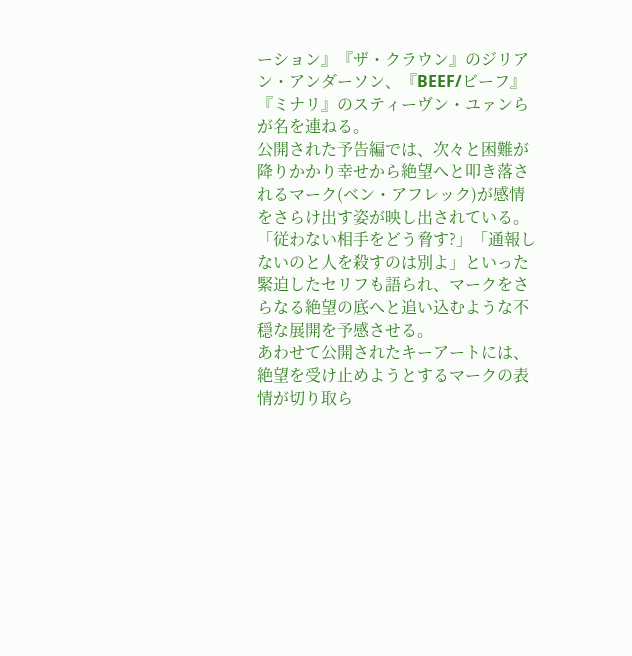ーション』『ザ・クラウン』のジリアン・アンダーソン、『BEEF/ビーフ』『ミナリ』のスティーヴン・ユァンらが名を連ねる。
公開された予告編では、次々と困難が降りかかり幸せから絶望へと叩き落されるマーク(ベン・アフレック)が感情をさらけ出す姿が映し出されている。「従わない相手をどう脅す?」「通報しないのと人を殺すのは別よ」といった緊迫したセリフも語られ、マークをさらなる絶望の底へと追い込むような不穏な展開を予感させる。
あわせて公開されたキーアートには、絶望を受け止めようとするマークの表情が切り取ら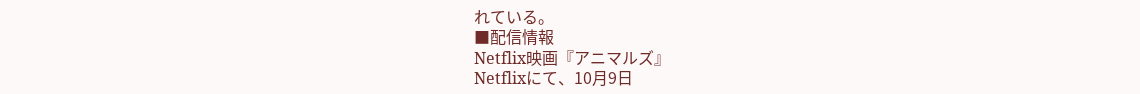れている。
■配信情報
Netflix映画『アニマルズ』
Netflixにて、10月9日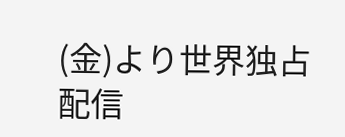(金)より世界独占配信